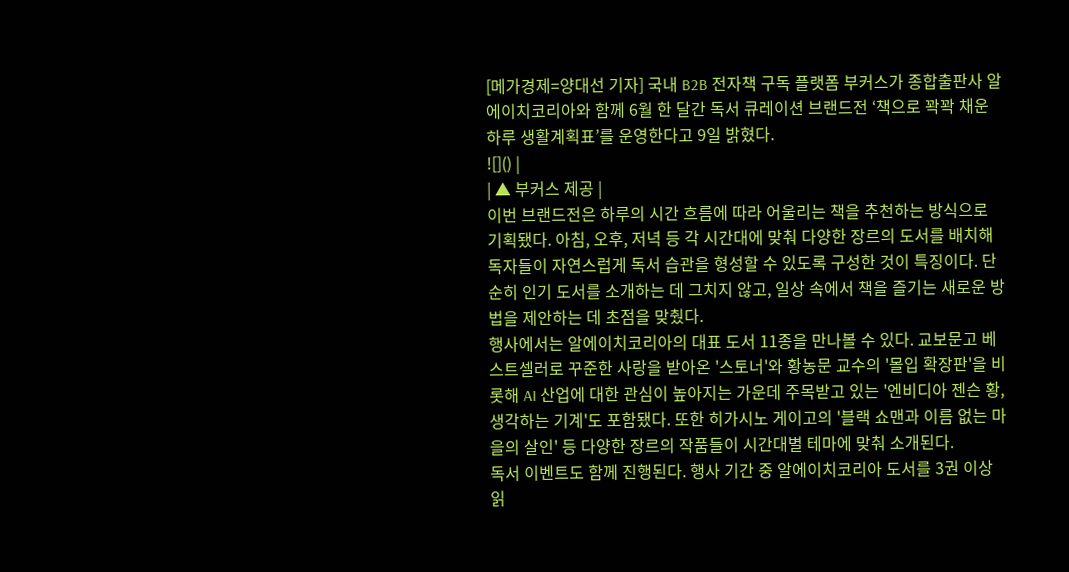[메가경제=양대선 기자] 국내 B2B 전자책 구독 플랫폼 부커스가 종합출판사 알에이치코리아와 함께 6월 한 달간 독서 큐레이션 브랜드전 ‘책으로 꽉꽉 채운 하루 생활계획표’를 운영한다고 9일 밝혔다.
![]() |
| ▲ 부커스 제공 |
이번 브랜드전은 하루의 시간 흐름에 따라 어울리는 책을 추천하는 방식으로 기획됐다. 아침, 오후, 저녁 등 각 시간대에 맞춰 다양한 장르의 도서를 배치해 독자들이 자연스럽게 독서 습관을 형성할 수 있도록 구성한 것이 특징이다. 단순히 인기 도서를 소개하는 데 그치지 않고, 일상 속에서 책을 즐기는 새로운 방법을 제안하는 데 초점을 맞췄다.
행사에서는 알에이치코리아의 대표 도서 11종을 만나볼 수 있다. 교보문고 베스트셀러로 꾸준한 사랑을 받아온 '스토너'와 황농문 교수의 '몰입 확장판'을 비롯해 AI 산업에 대한 관심이 높아지는 가운데 주목받고 있는 '엔비디아 젠슨 황, 생각하는 기계'도 포함됐다. 또한 히가시노 게이고의 '블랙 쇼맨과 이름 없는 마을의 살인' 등 다양한 장르의 작품들이 시간대별 테마에 맞춰 소개된다.
독서 이벤트도 함께 진행된다. 행사 기간 중 알에이치코리아 도서를 3권 이상 읽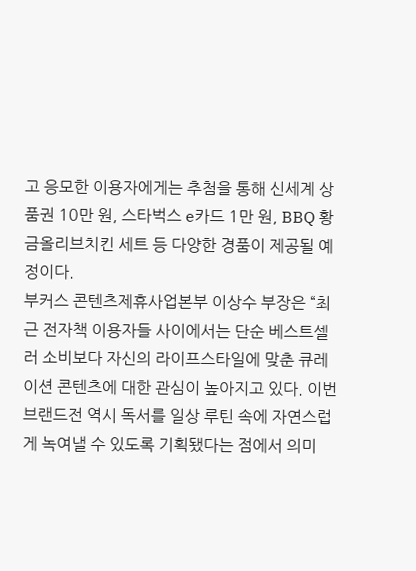고 응모한 이용자에게는 추첨을 통해 신세계 상품권 10만 원, 스타벅스 e카드 1만 원, BBQ 황금올리브치킨 세트 등 다양한 경품이 제공될 예정이다.
부커스 콘텐츠제휴사업본부 이상수 부장은 “최근 전자책 이용자들 사이에서는 단순 베스트셀러 소비보다 자신의 라이프스타일에 맞춘 큐레이션 콘텐츠에 대한 관심이 높아지고 있다. 이번 브랜드전 역시 독서를 일상 루틴 속에 자연스럽게 녹여낼 수 있도록 기획됐다는 점에서 의미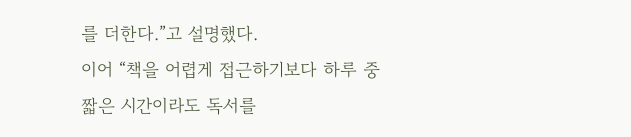를 더한다.”고 설명했다.
이어 “책을 어렵게 접근하기보다 하루 중 짧은 시간이라도 독서를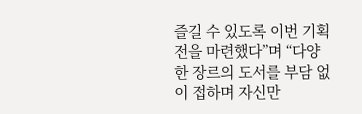즐길 수 있도록 이번 기획전을 마련했다”며 “다양한 장르의 도서를 부담 없이 접하며 자신만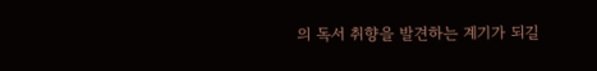의 독서 취향을 발견하는 계기가 되길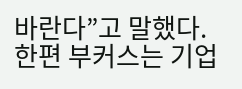바란다”고 말했다.
한편 부커스는 기업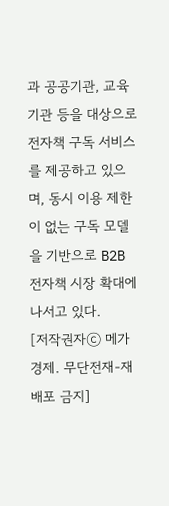과 공공기관, 교육기관 등을 대상으로 전자책 구독 서비스를 제공하고 있으며, 동시 이용 제한이 없는 구독 모델을 기반으로 B2B 전자책 시장 확대에 나서고 있다.
[저작권자ⓒ 메가경제. 무단전재-재배포 금지]